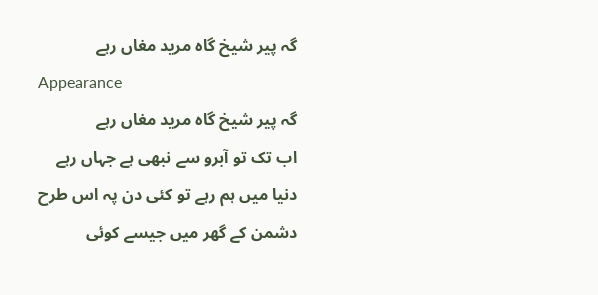گہ پیر شیخ گاہ مرید مغاں رہے
Appearance
گہ پیر شیخ گاہ مرید مغاں رہے
اب تک تو آبرو سے نبھی ہے جہاں رہے
دنیا میں ہم رہے تو کئی دن پہ اس طرح
دشمن کے گھر میں جیسے کوئی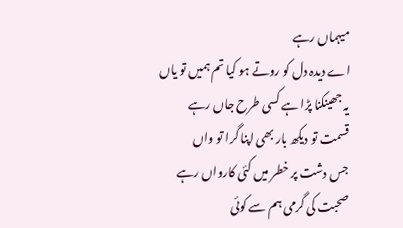میہماں رہے
اے دیدہ دل کو روتے ہو کیا تم ہمیں تو یاں
یہ جھینکنا پڑا ہے کسی طرح جاں رہے
قسمت تو دیکھ بار بھی اپنا گرا تو واں
جس دشت پر خطر میں کئی کارواں رہے
صحبت کی گرمی ہم سے کوئی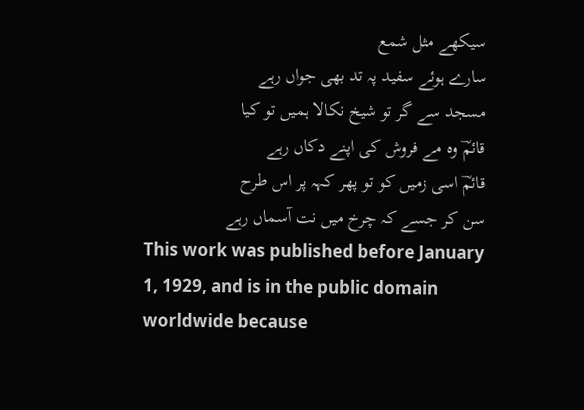سیکھے مثل شمع
سارے ہوئے سفید پہ تد بھی جواں رہے
مسجد سے گر تو شیخ نکالا ہمیں تو کیا
قائمؔ وہ مے فروش کی اپنے دکاں رہے
قائمؔ اسی زمیں کو تو پھر کہہ پر اس طرح
سن کر جسے کہ چرخ میں نت آسماں رہے
This work was published before January 1, 1929, and is in the public domain worldwide because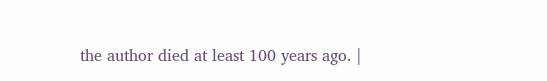the author died at least 100 years ago. |